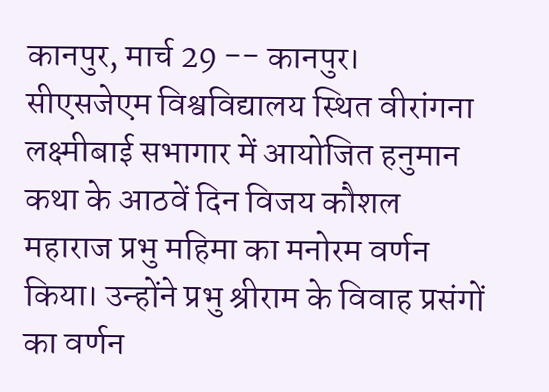कानपुर, मार्च 29 -- कानपुर। सीएसजेएम विश्वविद्यालय स्थित वीरांगना लक्ष्मीबाई सभागार में आयोजित हनुमान कथा के आठवें दिन विजय कौशल महाराज प्रभु महिमा का मनोरम वर्णन किया। उन्होंने प्रभु श्रीराम के विवाह प्रसंगों का वर्णन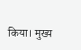किया। मुख्य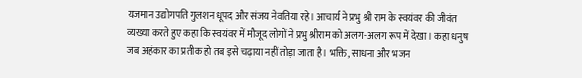यजमान उद्योगपति गुलशन धूपद और संजय नेवतिया रहे। आचार्य ने प्रभु श्री राम के स्वयंवर की जीवंत व्यख्या करते हुए कहा कि स्वयंवर में मौजूद लोगों ने प्रभु श्रीराम को अलग-अलग रूप में देखा। कहा धनुष जब अहंकार का प्रतीक हो तब इसे चढ़ाया नहीं तोड़ा जाता है। भक्ति, साधना और भजन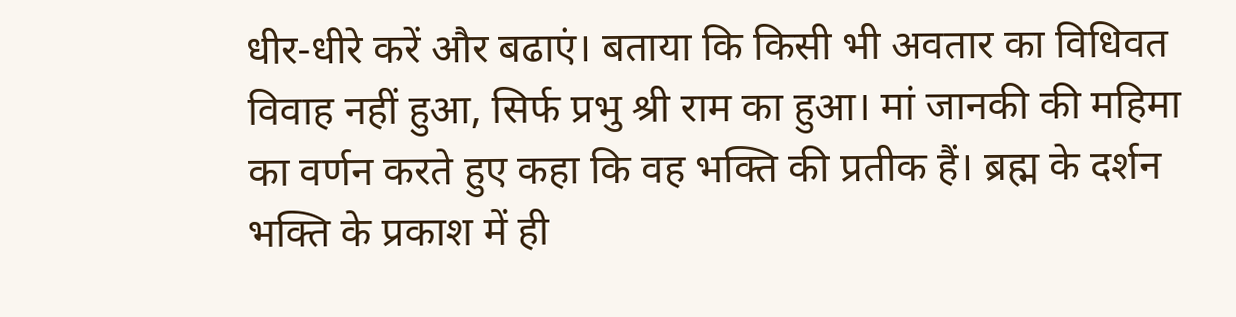धीर-धीरे करें और बढाएं। बताया कि किसी भी अवतार का विधिवत विवाह नहीं हुआ, सिर्फ प्रभु श्री राम का हुआ। मां जानकी की महिमा का वर्णन करते हुए कहा कि वह भक्ति की प्रतीक हैं। ब्रह्म के दर्शन भक्ति के प्रकाश में ही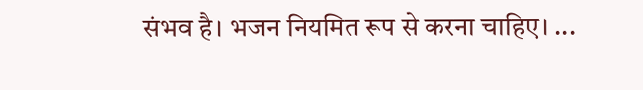संभव है। भजन नियमित रूप से करना चाहिए। ...